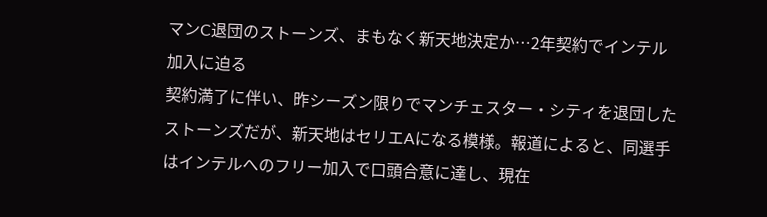マンC退団のストーンズ、まもなく新天地決定か…2年契約でインテル加入に迫る
契約満了に伴い、昨シーズン限りでマンチェスター・シティを退団したストーンズだが、新天地はセリエAになる模様。報道によると、同選手はインテルへのフリー加入で口頭合意に達し、現在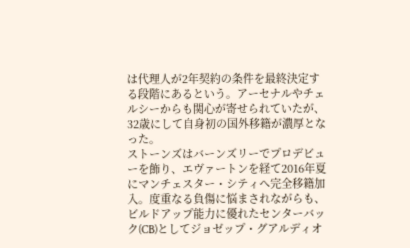は代理人が2年契約の条件を最終決定する段階にあるという。アーセナルやチェルシーからも関心が寄せられていたが、32歳にして自身初の国外移籍が濃厚となった。
ストーンズはバーンズリーでプロデビューを飾り、エヴァートンを経て2016年夏にマンチェスター・シティへ完全移籍加入。度重なる負傷に悩まされながらも、ビルドアップ能力に優れたセンターバック(CB)としてジョゼップ・グアルディオ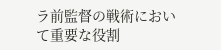ラ前監督の戦術において重要な役割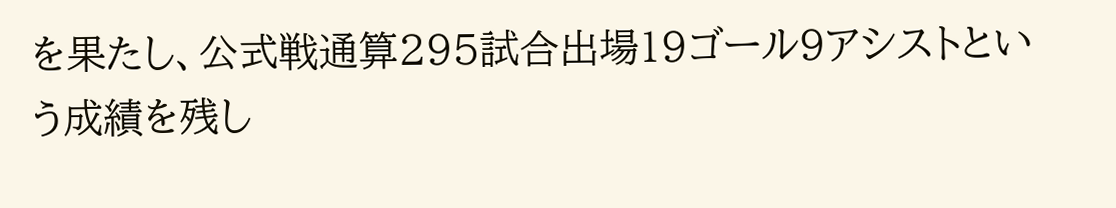を果たし、公式戦通算295試合出場19ゴール9アシストという成績を残し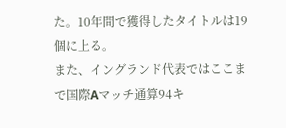た。10年間で獲得したタイトルは19個に上る。
また、イングランド代表ではここまで国際Aマッチ通算94キ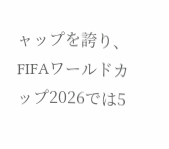ャップを誇り、FIFAワールドカップ2026では5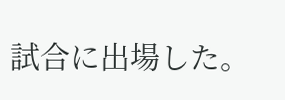試合に出場した。